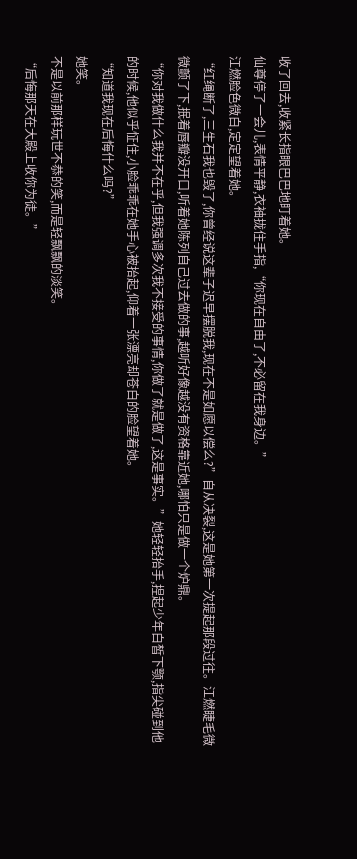收了回去,收紧长指眼巴巴地盯着她。
仙尊停了一会儿,表情平静,衣袖拢住手指,“你现在自由了,不必留在我身边。”
江燃脸色微白,定定望着她。
“红绳断了,三生石我也毁了,你曾经说这辈子迟早摆脱我,现在不是如愿以偿么?”自从决裂,这是她第一次提起那段过往。江燃睫毛微微颤了下,抿着唇瓣没开口,听着她陈列自己过去做的事,越听好像越没有资格靠近她,哪怕只是做一个炉鼎。
“你对我做什么我并不在乎,但我强调多次我不接受的事情,你做了就是做了,这是事实。”她轻轻抬手,捏起少年白皙下颚,指尖碰到他的时候,他似乎怔住,小脸乖乖在她手心被抬起,仰着一张漂亮却苍白的脸望着她。
“知道我现在后悔什么吗?”
她笑。
不是以前那样玩世不恭的笑,而是轻飘飘的淡笑。
“后悔那天在大殿上收你为徒。”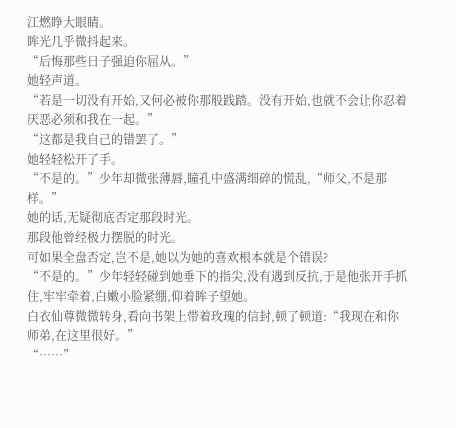江燃睁大眼睛。
眸光几乎微抖起来。
“后悔那些日子强迫你屈从。”
她轻声道。
“若是一切没有开始,又何必被你那般践踏。没有开始,也就不会让你忍着厌恶必须和我在一起。”
“这都是我自己的错罢了。”
她轻轻松开了手。
“不是的。”少年却微张薄唇,瞳孔中盛满细碎的慌乱,“师父,不是那样。”
她的话,无疑彻底否定那段时光。
那段他曾经极力摆脱的时光。
可如果全盘否定,岂不是,她以为她的喜欢根本就是个错误?
“不是的。”少年轻轻碰到她垂下的指尖,没有遇到反抗,于是他张开手抓住,牢牢牵着,白嫩小脸紧绷,仰着眸子望她。
白衣仙尊微微转身,看向书架上带着玫瑰的信封,顿了顿道:“我现在和你师弟,在这里很好。”
“……”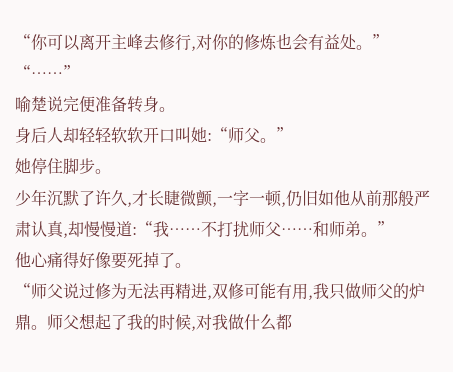“你可以离开主峰去修行,对你的修炼也会有益处。”
“……”
喻楚说完便准备转身。
身后人却轻轻软软开口叫她:“师父。”
她停住脚步。
少年沉默了许久,才长睫微颤,一字一顿,仍旧如他从前那般严肃认真,却慢慢道:“我……不打扰师父……和师弟。”
他心痛得好像要死掉了。
“师父说过修为无法再精进,双修可能有用,我只做师父的炉鼎。师父想起了我的时候,对我做什么都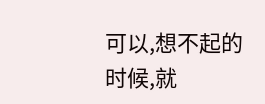可以,想不起的时候,就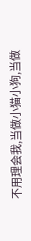不用理会我,当做小猫小狗,当做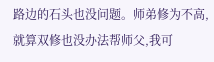路边的石头也没问题。师弟修为不高,就算双修也没办法帮师父,我可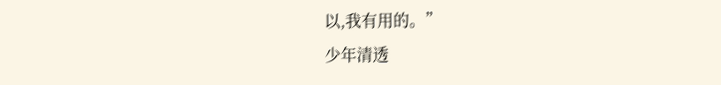以,我有用的。”
少年清透